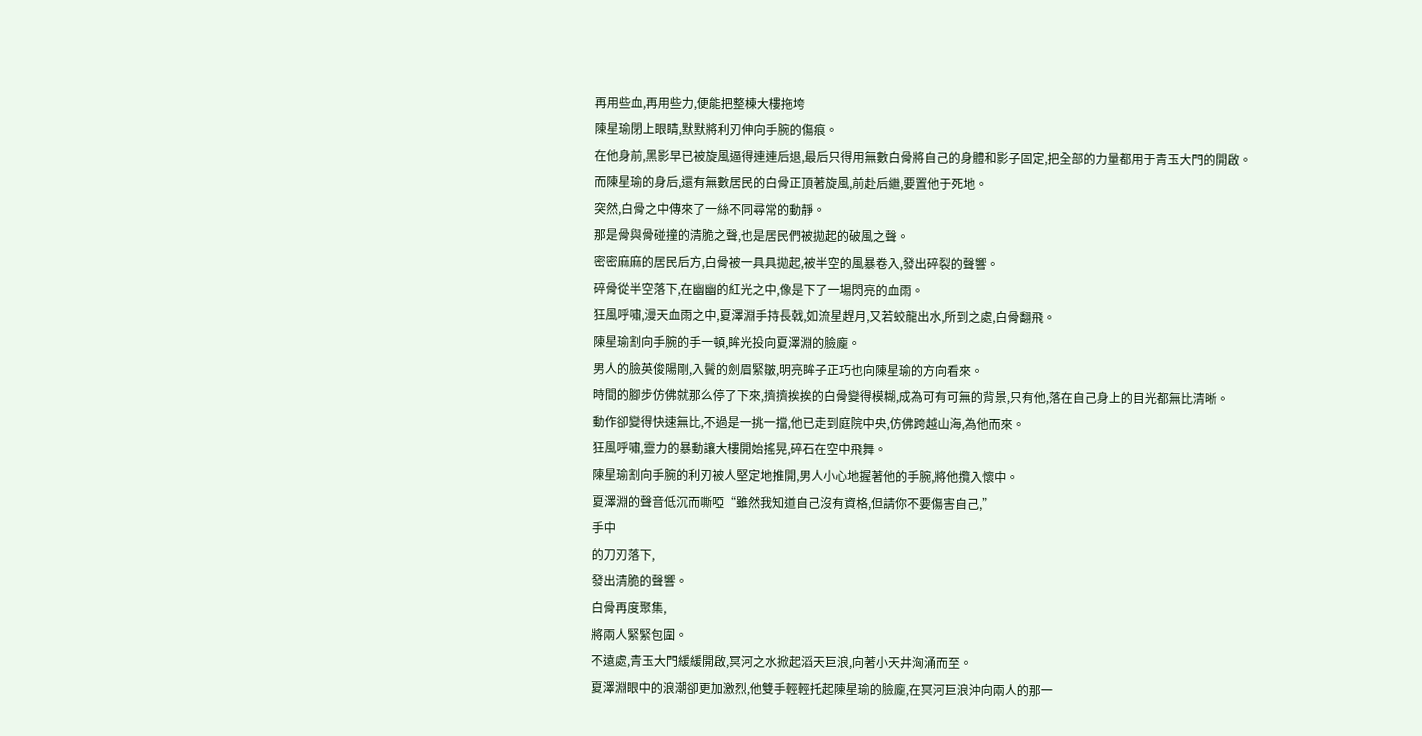再用些血,再用些力,便能把整棟大樓拖垮
陳星瑜閉上眼睛,默默將利刃伸向手腕的傷痕。
在他身前,黑影早已被旋風逼得連連后退,最后只得用無數白骨將自己的身體和影子固定,把全部的力量都用于青玉大門的開啟。
而陳星瑜的身后,還有無數居民的白骨正頂著旋風,前赴后繼,要置他于死地。
突然,白骨之中傳來了一絲不同尋常的動靜。
那是骨與骨碰撞的清脆之聲,也是居民們被拋起的破風之聲。
密密麻麻的居民后方,白骨被一具具拋起,被半空的風暴卷入,發出碎裂的聲響。
碎骨從半空落下,在幽幽的紅光之中,像是下了一場閃亮的血雨。
狂風呼嘯,漫天血雨之中,夏澤淵手持長戟,如流星趕月,又若蛟龍出水,所到之處,白骨翻飛。
陳星瑜割向手腕的手一頓,眸光投向夏澤淵的臉龐。
男人的臉英俊陽剛,入鬢的劍眉緊皺,明亮眸子正巧也向陳星瑜的方向看來。
時間的腳步仿佛就那么停了下來,擠擠挨挨的白骨變得模糊,成為可有可無的背景,只有他,落在自己身上的目光都無比清晰。
動作卻變得快速無比,不過是一挑一擋,他已走到庭院中央,仿佛跨越山海,為他而來。
狂風呼嘯,靈力的暴動讓大樓開始搖晃,碎石在空中飛舞。
陳星瑜割向手腕的利刃被人堅定地推開,男人小心地握著他的手腕,將他攬入懷中。
夏澤淵的聲音低沉而嘶啞“雖然我知道自己沒有資格,但請你不要傷害自己,”
手中
的刀刃落下,
發出清脆的聲響。
白骨再度聚集,
將兩人緊緊包圍。
不遠處,青玉大門緩緩開啟,冥河之水掀起滔天巨浪,向著小天井洶涌而至。
夏澤淵眼中的浪潮卻更加激烈,他雙手輕輕托起陳星瑜的臉龐,在冥河巨浪沖向兩人的那一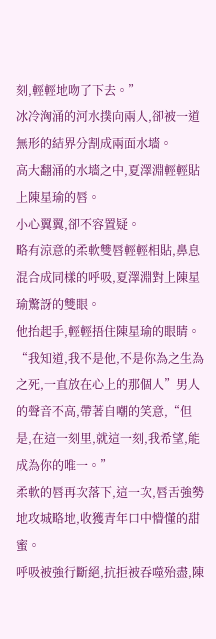刻,輕輕地吻了下去。”
冰冷洶涌的河水撲向兩人,卻被一道無形的結界分割成兩面水墻。
高大翻涌的水墻之中,夏澤淵輕輕貼上陳星瑜的唇。
小心翼翼,卻不容置疑。
略有涼意的柔軟雙唇輕輕相貼,鼻息混合成同樣的呼吸,夏澤淵對上陳星瑜驚訝的雙眼。
他抬起手,輕輕捂住陳星瑜的眼睛。
“我知道,我不是他,不是你為之生為之死,一直放在心上的那個人”男人的聲音不高,帶著自嘲的笑意,“但是,在這一刻里,就這一刻,我希望,能成為你的唯一。”
柔軟的唇再次落下,這一次,唇舌強勢地攻城略地,收獲青年口中懵懂的甜蜜。
呼吸被強行斷絕,抗拒被吞噬殆盡,陳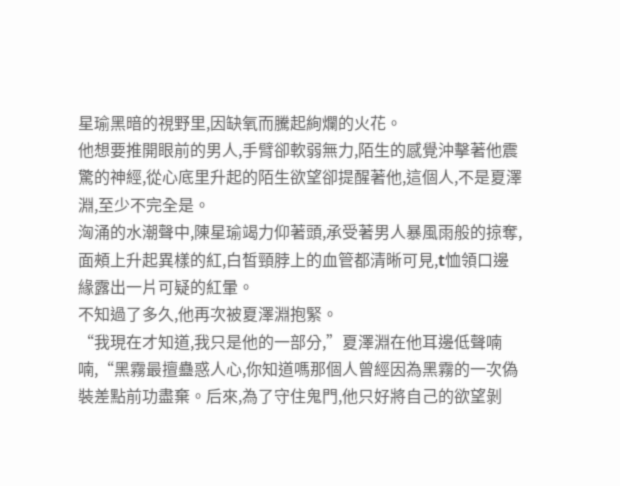星瑜黑暗的視野里,因缺氧而騰起絢爛的火花。
他想要推開眼前的男人,手臂卻軟弱無力,陌生的感覺沖擊著他震驚的神經,從心底里升起的陌生欲望卻提醒著他,這個人,不是夏澤淵,至少不完全是。
洶涌的水潮聲中,陳星瑜竭力仰著頭,承受著男人暴風雨般的掠奪,面頰上升起異樣的紅,白皙頸脖上的血管都清晰可見,t恤領口邊緣露出一片可疑的紅暈。
不知過了多久,他再次被夏澤淵抱緊。
“我現在才知道,我只是他的一部分,”夏澤淵在他耳邊低聲喃喃,“黑霧最擅蠱惑人心,你知道嗎那個人曾經因為黑霧的一次偽裝差點前功盡棄。后來,為了守住鬼門,他只好將自己的欲望剝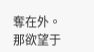奪在外。那欲望于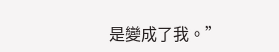是變成了我。”